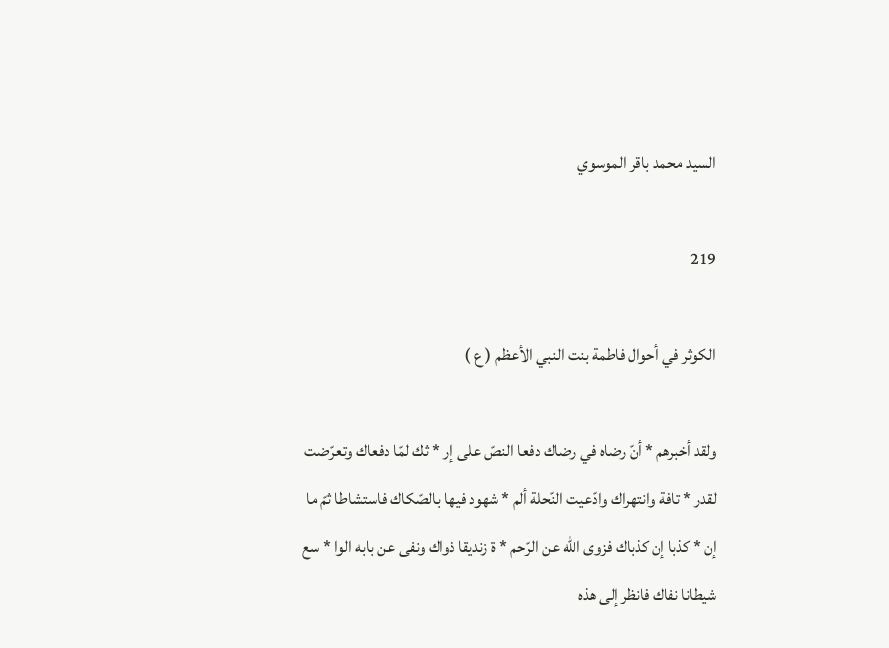السيد محمد باقر الموسوي

219

الكوثر في أحوال فاطمة بنت النبي الأعظم ( ع )

ولقد أخبرهم * أنّ رضاه في رضاك دفعا النصّ على إر * ثك لمّا دفعاك وتعرّضت لقدر * تافة وانتهراك وادّعيت النّحلة ألم * شهود فيها بالصّكاك فاستشاطا ثمّ ما إن * كذبا إن كذباك فزوى اللّه عن الرّحم * ة زنديقا ذواك ونفى عن بابه الوا * سع شيطانا نفاك فانظر إلى هذه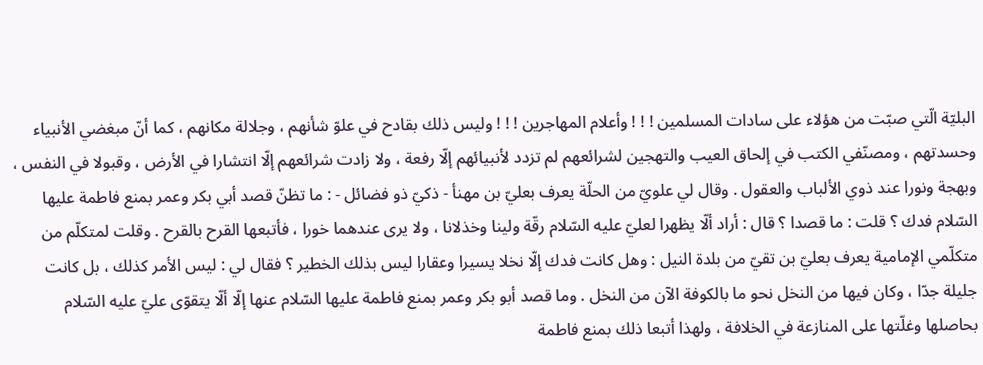البليّة الّتي صبّت من هؤلاء على سادات المسلمين ! ! ! وأعلام المهاجرين ! ! ! وليس ذلك بقادح في علوّ شأنهم ، وجلالة مكانهم ، كما أنّ مبغضي الأنبياء وحسدتهم ، ومصنّفي الكتب في إلحاق العيب والتهجين لشرائعهم لم تزدد لأنبيائهم إلّا رفعة ، ولا زادت شرائعهم إلّا انتشارا في الأرض ، وقبولا في النفس ، وبهجة ونورا عند ذوي الألباب والعقول . وقال لي علويّ من الحلّة يعرف بعليّ بن مهنأ - ذكيّ ذو فضائل - : ما تظنّ قصد أبي بكر وعمر بمنع فاطمة عليها السّلام فدك ؟ قلت : ما قصدا ؟ قال : أراد ألّا يظهرا لعليّ عليه السّلام رقّة ولينا وخذلانا ، ولا يرى عندهما خورا ، فأتبعها القرح بالقرح . وقلت لمتكلّم من متكلّمي الإمامية يعرف بعليّ بن تقيّ من بلدة النيل : وهل كانت فدك إلّا نخلا يسيرا وعقارا ليس بذلك الخطير ؟ فقال لي : ليس الأمر كذلك ، بل كانت جليلة جدّا ، وكان فيها من النخل نحو ما بالكوفة الآن من النخل . وما قصد أبو بكر وعمر بمنع فاطمة عليها السّلام عنها إلّا ألّا يتقوّى عليّ عليه السّلام بحاصلها وغلّتها على المنازعة في الخلافة ، ولهذا أتبعا ذلك بمنع فاطمة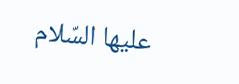عليها السّلام